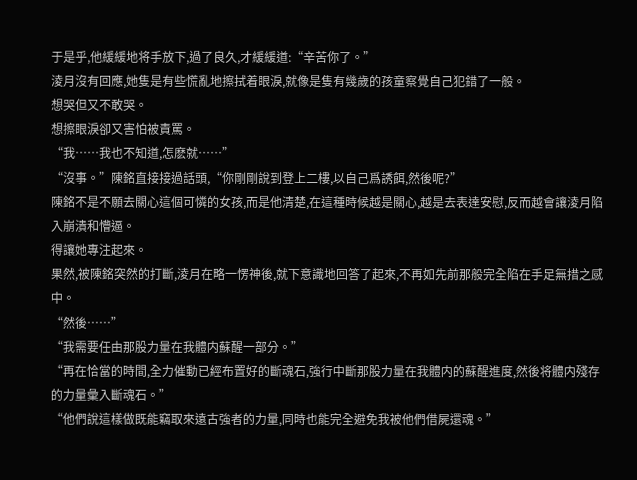于是乎,他緩緩地将手放下,過了良久,才緩緩道:“辛苦你了。”
淩月沒有回應,她隻是有些慌亂地擦拭着眼淚,就像是隻有幾歲的孩童察覺自己犯錯了一般。
想哭但又不敢哭。
想擦眼淚卻又害怕被責罵。
“我……我也不知道,怎麽就……”
“沒事。”陳銘直接接過話頭,“你剛剛說到登上二樓,以自己爲誘餌,然後呢?”
陳銘不是不願去關心這個可憐的女孩,而是他清楚,在這種時候越是關心,越是去表達安慰,反而越會讓淩月陷入崩潰和懵逼。
得讓她專注起來。
果然,被陳銘突然的打斷,淩月在略一愣神後,就下意識地回答了起來,不再如先前那般完全陷在手足無措之感中。
“然後……”
“我需要任由那股力量在我體内蘇醒一部分。”
“再在恰當的時間,全力催動已經布置好的斷魂石,強行中斷那股力量在我體内的蘇醒進度,然後将體内殘存的力量彙入斷魂石。”
“他們說這樣做既能竊取來遠古強者的力量,同時也能完全避免我被他們借屍還魂。”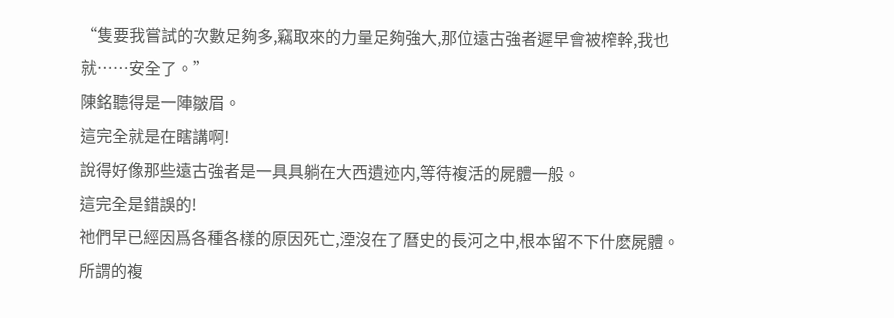“隻要我嘗試的次數足夠多,竊取來的力量足夠強大,那位遠古強者遲早會被榨幹,我也就……安全了。”
陳銘聽得是一陣皺眉。
這完全就是在瞎講啊!
說得好像那些遠古強者是一具具躺在大西遺迹内,等待複活的屍體一般。
這完全是錯誤的!
祂們早已經因爲各種各樣的原因死亡,湮沒在了曆史的長河之中,根本留不下什麽屍體。
所謂的複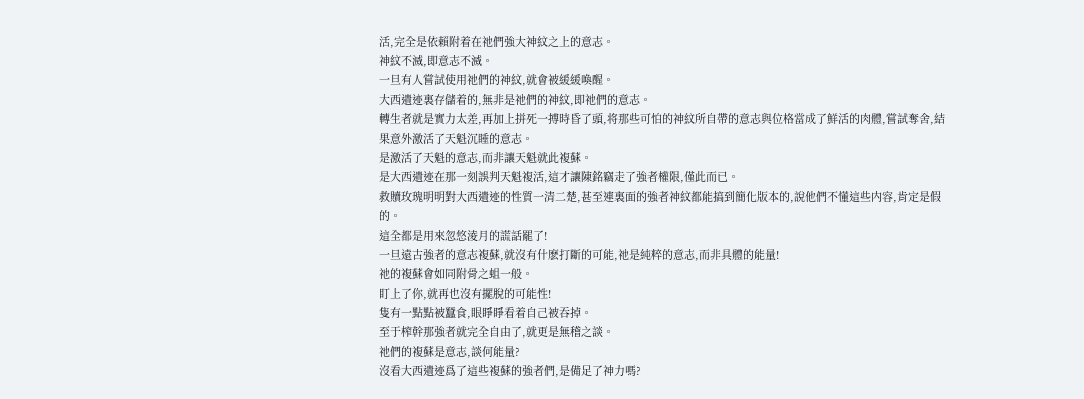活,完全是依賴附着在祂們強大神紋之上的意志。
神紋不滅,即意志不滅。
一旦有人嘗試使用祂們的神紋,就會被緩緩喚醒。
大西遺迹裏存儲着的,無非是祂們的神紋,即祂們的意志。
轉生者就是實力太差,再加上拼死一搏時昏了頭,将那些可怕的神紋所自帶的意志與位格當成了鮮活的肉體,嘗試奪舍,結果意外激活了天魁沉睡的意志。
是激活了天魁的意志,而非讓天魁就此複蘇。
是大西遺迹在那一刻誤判天魁複活,這才讓陳銘竊走了強者權限,僅此而已。
救贖玫瑰明明對大西遺迹的性質一清二楚,甚至連裏面的強者神紋都能搞到簡化版本的,說他們不懂這些内容,肯定是假的。
這全都是用來忽悠淩月的謊話罷了!
一旦遠古強者的意志複蘇,就沒有什麽打斷的可能,祂是純粹的意志,而非具體的能量!
祂的複蘇會如同附骨之蛆一般。
盯上了你,就再也沒有擺脫的可能性!
隻有一點點被蠶食,眼睜睜看着自己被吞掉。
至于榨幹那強者就完全自由了,就更是無稽之談。
祂們的複蘇是意志,談何能量?
沒看大西遺迹爲了這些複蘇的強者們,是備足了神力嗎?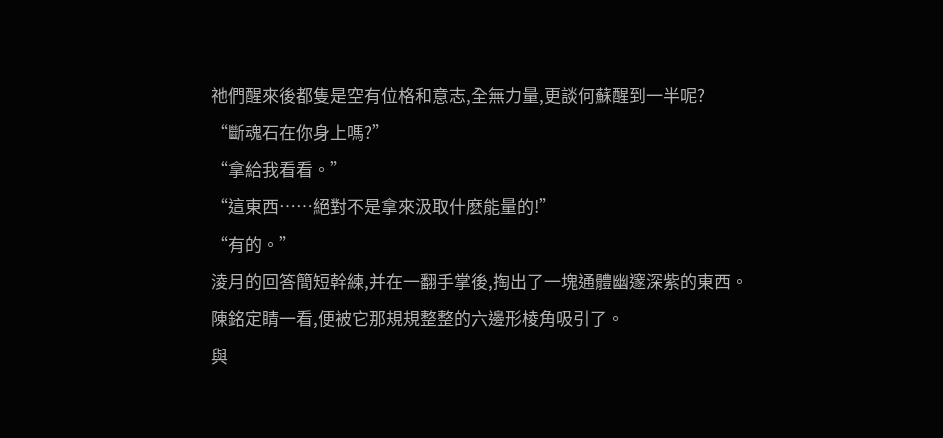祂們醒來後都隻是空有位格和意志,全無力量,更談何蘇醒到一半呢?
“斷魂石在你身上嗎?”
“拿給我看看。”
“這東西……絕對不是拿來汲取什麽能量的!”
“有的。”
淩月的回答簡短幹練,并在一翻手掌後,掏出了一塊通體幽邃深紫的東西。
陳銘定睛一看,便被它那規規整整的六邊形棱角吸引了。
與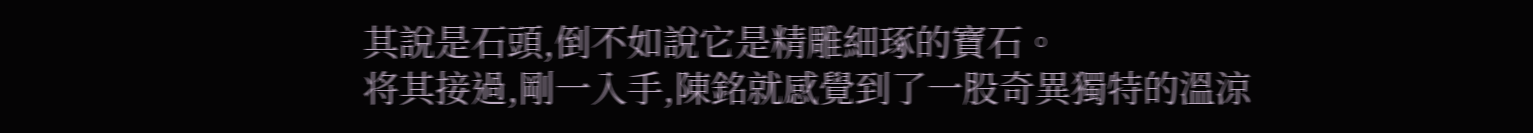其說是石頭,倒不如說它是精雕細琢的寶石。
将其接過,剛一入手,陳銘就感覺到了一股奇異獨特的溫涼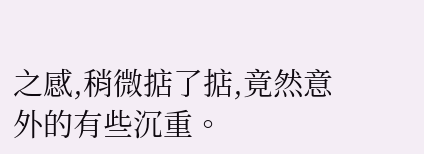之感,稍微掂了掂,竟然意外的有些沉重。